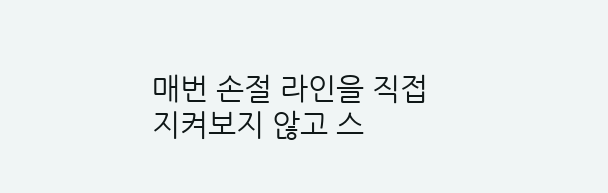매번 손절 라인을 직접 지켜보지 않고 스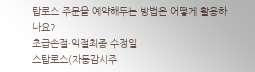탑로스 주문을 예약해두는 방법은 어떻게 활용하나요?
초급손절·익절최종 수정일
스탑로스(자동감시주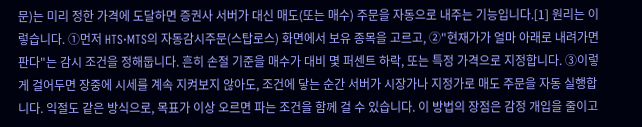문)는 미리 정한 가격에 도달하면 증권사 서버가 대신 매도(또는 매수) 주문을 자동으로 내주는 기능입니다.[1] 원리는 이렇습니다. ①먼저 HTS·MTS의 자동감시주문(스탑로스) 화면에서 보유 종목을 고르고, ②"현재가가 얼마 아래로 내려가면 판다"는 감시 조건을 정해둡니다. 흔히 손절 기준을 매수가 대비 몇 퍼센트 하락, 또는 특정 가격으로 지정합니다. ③이렇게 걸어두면 장중에 시세를 계속 지켜보지 않아도, 조건에 닿는 순간 서버가 시장가나 지정가로 매도 주문을 자동 실행합니다. 익절도 같은 방식으로, 목표가 이상 오르면 파는 조건을 함께 걸 수 있습니다. 이 방법의 장점은 감정 개입을 줄이고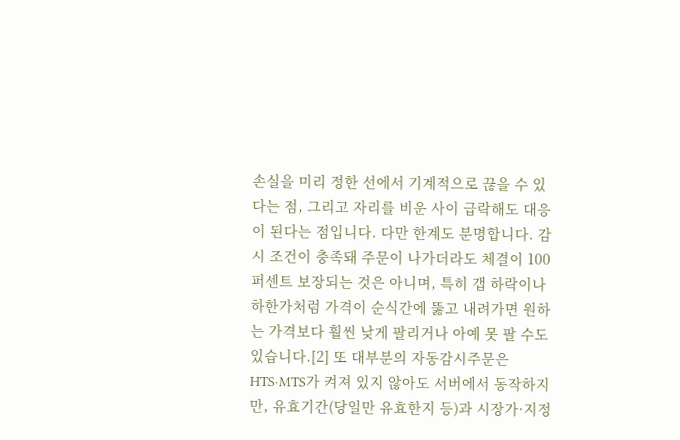손실을 미리 정한 선에서 기계적으로 끊을 수 있다는 점, 그리고 자리를 비운 사이 급락해도 대응이 된다는 점입니다. 다만 한계도 분명합니다. 감시 조건이 충족돼 주문이 나가더라도 체결이 100퍼센트 보장되는 것은 아니며, 특히 갭 하락이나 하한가처럼 가격이 순식간에 뚫고 내려가면 원하는 가격보다 훨씬 낮게 팔리거나 아예 못 팔 수도 있습니다.[2] 또 대부분의 자동감시주문은 HTS·MTS가 켜져 있지 않아도 서버에서 동작하지만, 유효기간(당일만 유효한지 등)과 시장가·지정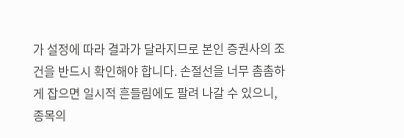가 설정에 따라 결과가 달라지므로 본인 증권사의 조건을 반드시 확인해야 합니다. 손절선을 너무 촘촘하게 잡으면 일시적 흔들림에도 팔려 나갈 수 있으니, 종목의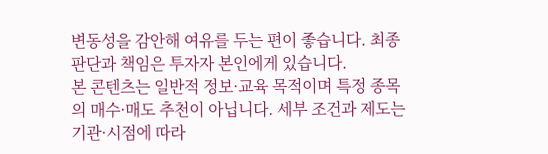변동성을 감안해 여유를 두는 편이 좋습니다. 최종 판단과 책임은 투자자 본인에게 있습니다.
본 콘텐츠는 일반적 정보·교육 목적이며 특정 종목의 매수·매도 추천이 아닙니다. 세부 조건과 제도는 기관·시점에 따라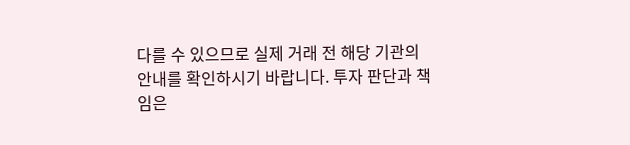다를 수 있으므로 실제 거래 전 해당 기관의 안내를 확인하시기 바랍니다. 투자 판단과 책임은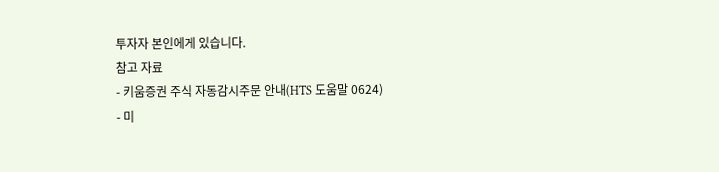투자자 본인에게 있습니다.
참고 자료
- 키움증권 주식 자동감시주문 안내(HTS 도움말 0624)
- 미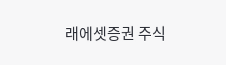래에셋증권 주식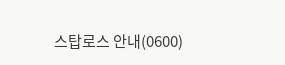스탑로스 안내(0600)